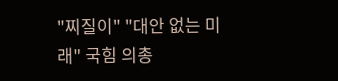"찌질이" "대안 없는 미래" 국힘 의총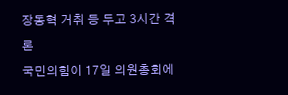장동혁 거취 등 두고 3시간 격론
국민의힘이 17일 의원총회에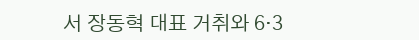서 장동혁 대표 거취와 6·3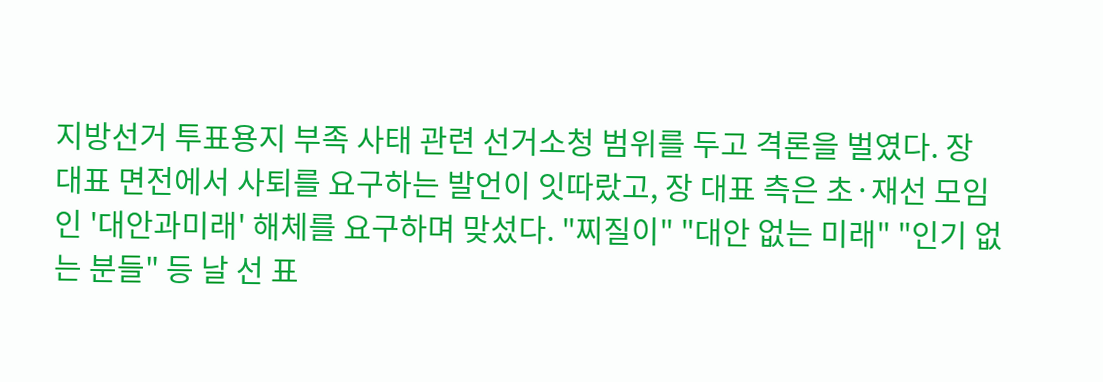지방선거 투표용지 부족 사태 관련 선거소청 범위를 두고 격론을 벌였다. 장 대표 면전에서 사퇴를 요구하는 발언이 잇따랐고, 장 대표 측은 초·재선 모임인 '대안과미래' 해체를 요구하며 맞섰다. "찌질이" "대안 없는 미래" "인기 없는 분들" 등 날 선 표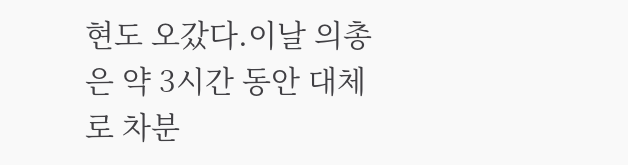현도 오갔다.이날 의총은 약 3시간 동안 대체로 차분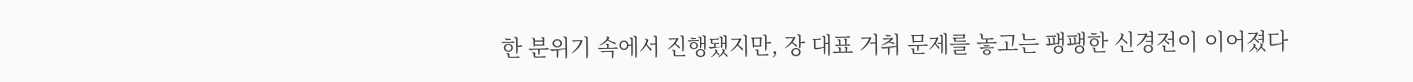한 분위기 속에서 진행됐지만, 장 대표 거취 문제를 놓고는 팽팽한 신경전이 이어졌다